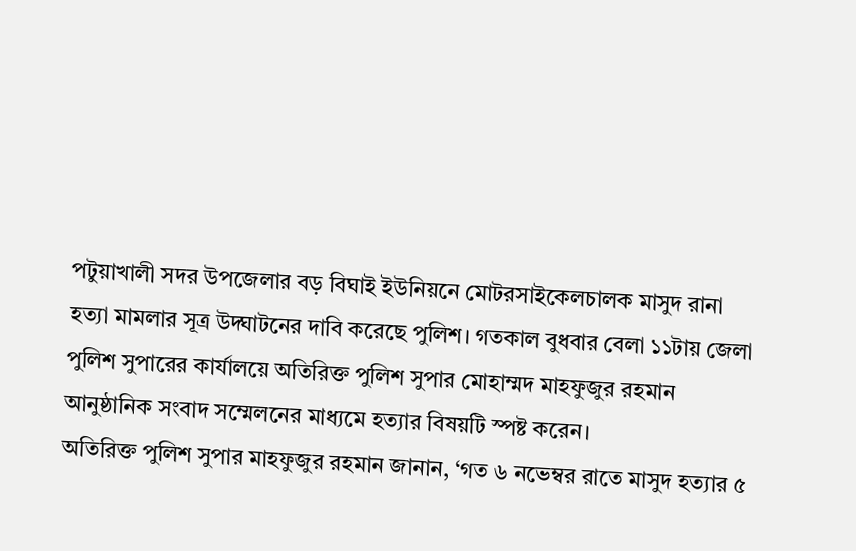পটুয়াখালী সদর উপজেলার বড় বিঘাই ইউনিয়নে মোটরসাইকেলচালক মাসুদ রানা হত্যা মামলার সূত্র উদ্ঘাটনের দাবি করেছে পুলিশ। গতকাল বুধবার বেলা ১১টায় জেলা পুলিশ সুপারের কার্যালয়ে অতিরিক্ত পুলিশ সুপার মোহাম্মদ মাহফুজুর রহমান আনুষ্ঠানিক সংবাদ সম্মেলনের মাধ্যমে হত্যার বিষয়টি স্পষ্ট করেন।
অতিরিক্ত পুলিশ সুপার মাহফুজুর রহমান জানান, ‘গত ৬ নভেম্বর রাতে মাসুদ হত্যার ৫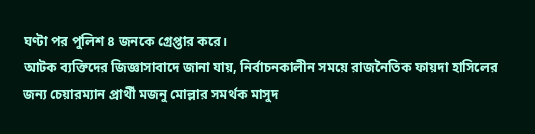ঘণ্টা পর পুলিশ ৪ জনকে গ্রেপ্তার করে।
আটক ব্যক্তিদের জিজ্ঞাসাবাদে জানা যায়, নির্বাচনকালীন সময়ে রাজনৈতিক ফায়দা হাসিলের জন্য চেয়ারম্যান প্রার্থী মজনু মোল্লার সমর্থক মাসুদ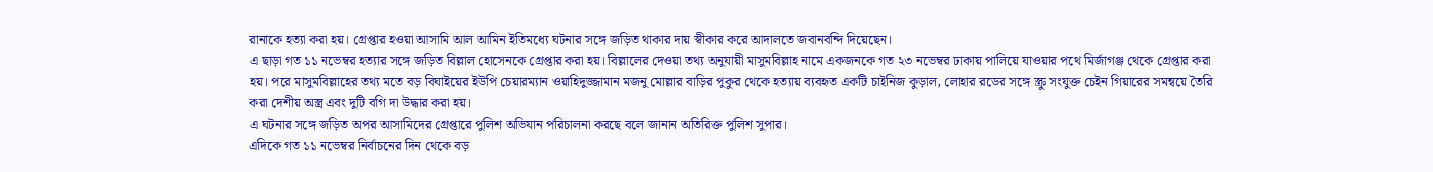রানাকে হত্যা করা হয়। গ্রেপ্তার হওয়া আসামি আল আমিন ইতিমধ্যে ঘটনার সঙ্গে জড়িত থাকার দায় স্বীকার করে আদালতে জবানবন্দি দিয়েছেন।
এ ছাড়া গত ১১ নভেম্বর হত্যার সঙ্গে জড়িত বিল্লাল হোসেনকে গ্রেপ্তার করা হয়। বিল্লালের দেওয়া তথ্য অনুযায়ী মাসুমবিল্লাহ নামে একজনকে গত ২৩ নভেম্বর ঢাকায় পালিয়ে যাওয়ার পথে মির্জাগঞ্জ থেকে গ্রেপ্তার করা হয়। পরে মাসুমবিল্লাহের তথ্য মতে বড় বিঘাইয়ের ইউপি চেয়ারম্যান ওয়াহিদুজ্জামান মজনু মোল্লার বাড়ির পুকুর থেকে হত্যায় ব্যবহৃত একটি চাইনিজ কুড়াল, লোহার রডের সঙ্গে স্ক্রু সংযুক্ত চেইন গিয়ারের সমন্বয়ে তৈরি করা দেশীয় অস্ত্র এবং দুটি বগি দা উদ্ধার করা হয়।
এ ঘটনার সঙ্গে জড়িত অপর আসামিদের গ্রেপ্তারে পুলিশ অভিযান পরিচালনা করছে বলে জানান অতিরিক্ত পুলিশ সুপার।
এদিকে গত ১১ নভেম্বর নির্বাচনের দিন থেকে বড়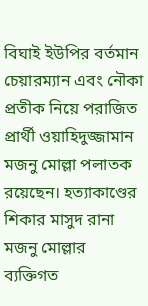বিঘাই ইউপির বর্তমান চেয়ারম্যান এবং নৌকা প্রতীক নিয়ে পরাজিত প্রার্থী ওয়াহিদুজ্জামান মজনু মোল্লা পলাতক রয়েছেন। হত্যাকাণ্ডের শিকার মাসুদ রানা মজনু মোল্লার ব্যক্তিগত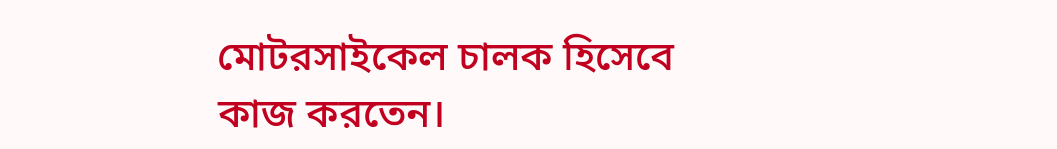মোটরসাইকেল চালক হিসেবে কাজ করতেন।